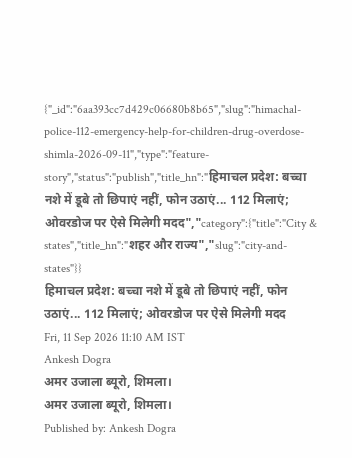{"_id":"6aa393cc7d429c06680b8b65","slug":"himachal-police-112-emergency-help-for-children-drug-overdose-shimla-2026-09-11","type":"feature-story","status":"publish","title_hn":"हिमाचल प्रदेश: बच्चा नशे में डूबे तो छिपाएं नहीं, फोन उठाएं... 112 मिलाएं; ओवरडोज पर ऐसे मिलेगी मदद","category":{"title":"City & states","title_hn":"शहर और राज्य","slug":"city-and-states"}}
हिमाचल प्रदेश: बच्चा नशे में डूबे तो छिपाएं नहीं, फोन उठाएं... 112 मिलाएं; ओवरडोज पर ऐसे मिलेगी मदद
Fri, 11 Sep 2026 11:10 AM IST
Ankesh Dogra
अमर उजाला ब्यूरो, शिमला।
अमर उजाला ब्यूरो, शिमला।
Published by: Ankesh Dogra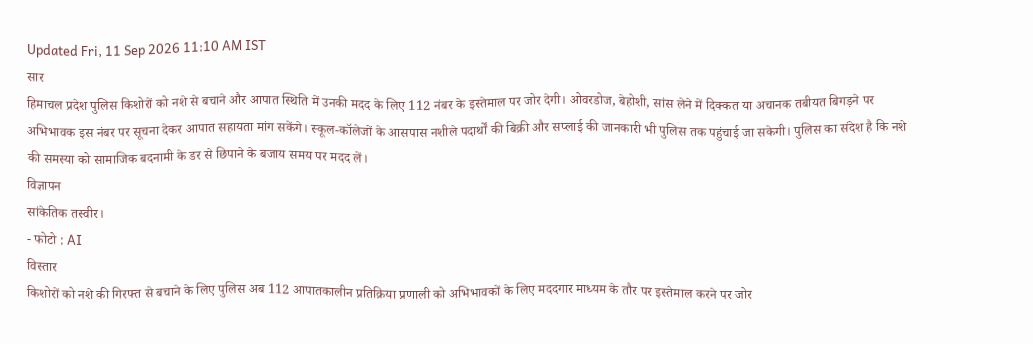Updated Fri, 11 Sep 2026 11:10 AM IST
सार
हिमाचल प्रदेश पुलिस किशोरों को नशे से बचाने और आपात स्थिति में उनकी मदद के लिए 112 नंबर के इस्तेमाल पर जोर देगी। ओवरडोज, बेहोशी, सांस लेने में दिक्कत या अचानक तबीयत बिगड़ने पर अभिभावक इस नंबर पर सूचना देकर आपात सहायता मांग सकेंगे। स्कूल-कॉलेजों के आसपास नशीले पदार्थों की बिक्री और सप्लाई की जानकारी भी पुलिस तक पहुंचाई जा सकेगी। पुलिस का संदेश है कि नशे की समस्या को सामाजिक बदनामी के डर से छिपाने के बजाय समय पर मदद लें।
विज्ञापन
सांकेतिक तस्वीर।
- फोटो : AI
विस्तार
किशोरों को नशे की गिरफ्त से बचाने के लिए पुलिस अब 112 आपातकालीन प्रतिक्रिया प्रणाली को अभिभावकों के लिए मददगार माध्यम के तौर पर इस्तेमाल करने पर जोर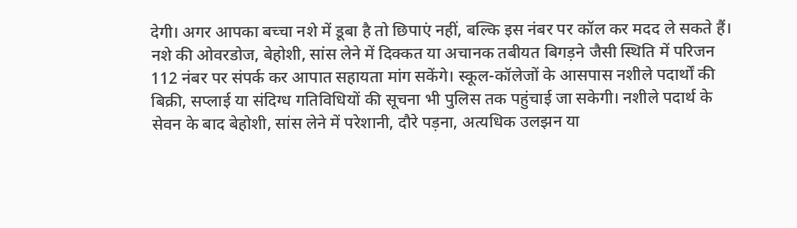देगी। अगर आपका बच्चा नशे में डूबा है तो छिपाएं नहीं, बल्कि इस नंबर पर कॉल कर मदद ले सकते हैं। नशे की ओवरडोज, बेहोशी, सांस लेने में दिक्कत या अचानक तबीयत बिगड़ने जैसी स्थिति में परिजन 112 नंबर पर संपर्क कर आपात सहायता मांग सकेंगे। स्कूल-कॉलेजों के आसपास नशीले पदार्थों की बिक्री, सप्लाई या संदिग्ध गतिविधियों की सूचना भी पुलिस तक पहुंचाई जा सकेगी। नशीले पदार्थ के सेवन के बाद बेहोशी, सांस लेने में परेशानी, दौरे पड़ना, अत्यधिक उलझन या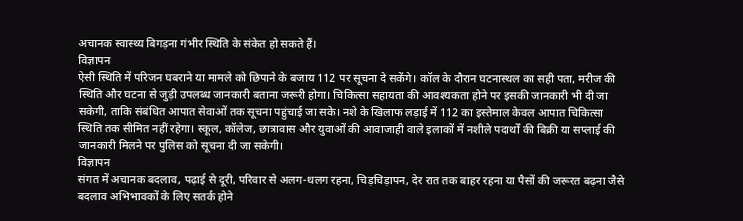अचानक स्वास्थ्य बिगड़ना गंभीर स्थिति के संकेत हो सकते हैं।
विज्ञापन
ऐसी स्थिति में परिजन घबराने या मामले को छिपाने के बजाय 112 पर सूचना दे सकेंगे। कॉल के दौरान घटनास्थल का सही पता, मरीज की स्थिति और घटना से जुड़ी उपलब्ध जानकारी बताना जरूरी होगा। चिकित्सा सहायता की आवश्यकता होने पर इसकी जानकारी भी दी जा सकेगी, ताकि संबंधित आपात सेवाओं तक सूचना पहुंचाई जा सके। नशे के खिलाफ लड़ाई में 112 का इस्तेमाल केवल आपात चिकित्सा स्थिति तक सीमित नहीं रहेगा। स्कूल, कॉलेज, छात्रावास और युवाओं की आवाजाही वाले इलाकों में नशीले पदार्थों की बिक्री या सप्लाई की जानकारी मिलने पर पुलिस को सूचना दी जा सकेगी।
विज्ञापन
संगत में अचानक बदलाव, पढ़ाई से दूरी, परिवार से अलग-थलग रहना, चिड़चिड़ापन, देर रात तक बाहर रहना या पैसों की जरूरत बढ़ना जैसे बदलाव अभिभावकों के लिए सतर्क होने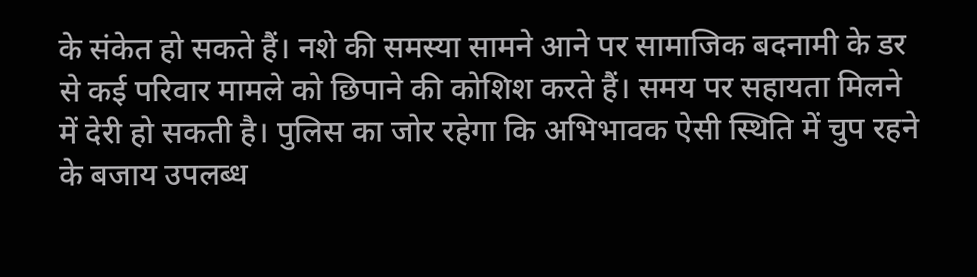के संकेत हो सकते हैं। नशे की समस्या सामने आने पर सामाजिक बदनामी के डर से कई परिवार मामले को छिपाने की कोशिश करते हैं। समय पर सहायता मिलने में देरी हो सकती है। पुलिस का जोर रहेगा कि अभिभावक ऐसी स्थिति में चुप रहने के बजाय उपलब्ध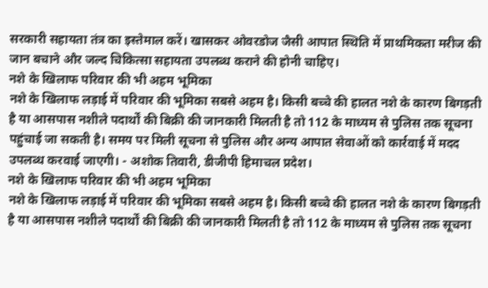सरकारी सहायता तंत्र का इस्तेमाल करें। खासकर ओवरडोज जैसी आपात स्थिति में प्राथमिकता मरीज की जान बचाने और जल्द चिकित्सा सहायता उपलब्ध कराने की होनी चाहिए।
नशे के खिलाफ परिवार की भी अहम भूमिका
नशे के खिलाफ लड़ाई में परिवार की भूमिका सबसे अहम है। किसी बच्चे की हालत नशे के कारण बिगड़ती है या आसपास नशीले पदार्थों की बिक्री की जानकारी मिलती है तो 112 के माध्यम से पुलिस तक सूचना पहुंचाई जा सकती है। समय पर मिली सूचना से पुलिस और अन्य आपात सेवाओं को कार्रवाई में मदद उपलब्ध करवाई जाएगी। - अशोक तिवारी, डीजीपी हिमाचल प्रदेश।
नशे के खिलाफ परिवार की भी अहम भूमिका
नशे के खिलाफ लड़ाई में परिवार की भूमिका सबसे अहम है। किसी बच्चे की हालत नशे के कारण बिगड़ती है या आसपास नशीले पदार्थों की बिक्री की जानकारी मिलती है तो 112 के माध्यम से पुलिस तक सूचना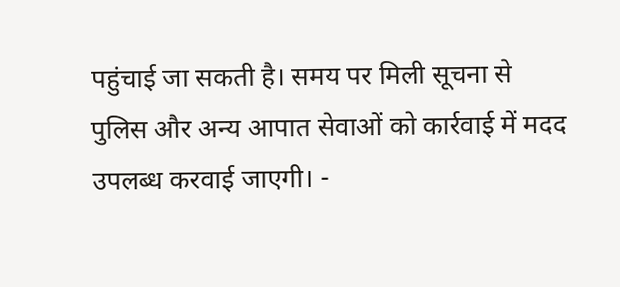पहुंचाई जा सकती है। समय पर मिली सूचना से पुलिस और अन्य आपात सेवाओं को कार्रवाई में मदद उपलब्ध करवाई जाएगी। -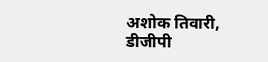अशोक तिवारी, डीजीपी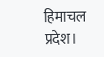हिमाचल प्रदेश।